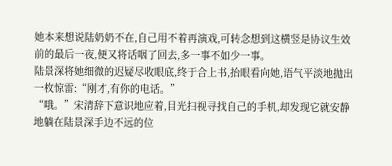她本来想说陆奶奶不在,自己用不着再演戏,可转念想到这横竖是协议生效前的最后一夜,便又将话咽了回去,多一事不如少一事。
陆景深将她细微的迟疑尽收眼底,终于合上书,抬眼看向她,语气平淡地抛出一枚惊雷:“刚才,有你的电话。”
“哦。”宋清辞下意识地应着,目光扫视寻找自己的手机,却发现它就安静地躺在陆景深手边不远的位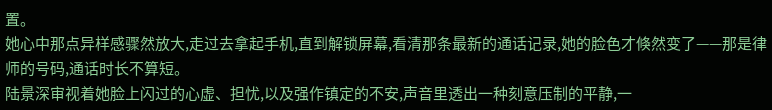置。
她心中那点异样感骤然放大,走过去拿起手机,直到解锁屏幕,看清那条最新的通话记录,她的脸色才倏然变了——那是律师的号码,通话时长不算短。
陆景深审视着她脸上闪过的心虚、担忧,以及强作镇定的不安,声音里透出一种刻意压制的平静,一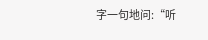字一句地问:“听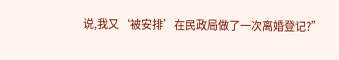说,我又‘被安排’在民政局做了一次离婚登记?”